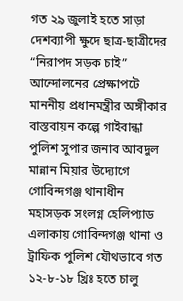গত ২৯ জুলাই হতে সাড়া দেশব্যাপী ক্ষুদে ছাত্র-ছাত্রীদের “নিরাপদ সড়ক চাই” আন্দোলনের প্রেক্ষাপটে মাননীয় প্রধানমন্ত্রীর অঙ্গীকার বাস্তবায়ন কল্পে গাইবান্ধা পুলিশ সুপার জনাব আবদুল মান্নান মিয়ার উদ্যোগে গোবিন্দগঞ্জ থানাধীন মহাসড়ক সংলগ্ন হেলিপ্যাড এলাকায় গোবিন্দগঞ্জ থানা ও ট্রাফিক পুলিশ যৌথভাবে গত ১২-৮-১৮ খ্রিঃ হতে চালু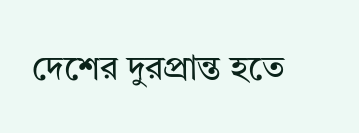দেশের দুরপ্রান্ত হতে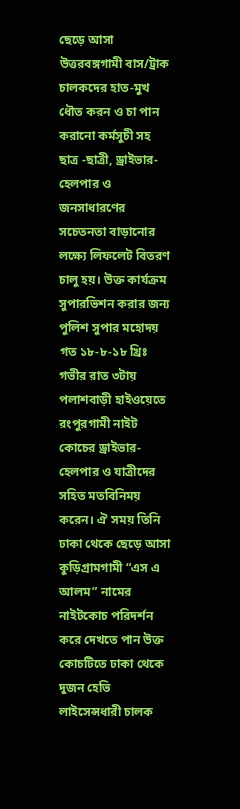ছেড়ে আসা উত্তরবঙ্গগামী বাস/ট্রাক চালকদের হাত-মুখ ধৌত করন ও চা পান করানো কর্মসুচী সহ ছাত্র -ছাত্রী, ড্রাইভার-হেলপার ও জনসাধারণের সচেতনতা বাড়ানোর লক্ষ্যে লিফলেট বিতরণ চালু হয়। উক্ত কার্যক্রম সুপারভিশন করার জন্য পুলিশ সুপার মহোদয় গত ১৮-৮-১৮ খ্রিঃ গভীর রাত ৩টায় পলাশবাড়ী হাইওয়েতে রংপুরগামী নাইট কোচের ড্রাইভার-হেলপার ও যাত্রীদের সহিত মতবিনিময় করেন। ঐ সময় তিনি ঢাকা থেকে ছেড়ে আসা কুড়িগ্রামগামী “এস এ আলম” নামের নাইটকোচ পরিদর্শন করে দেখতে পান উক্ত কোচটিতে ঢাকা থেকে দুজন হেভি লাইসেন্সধারী চালক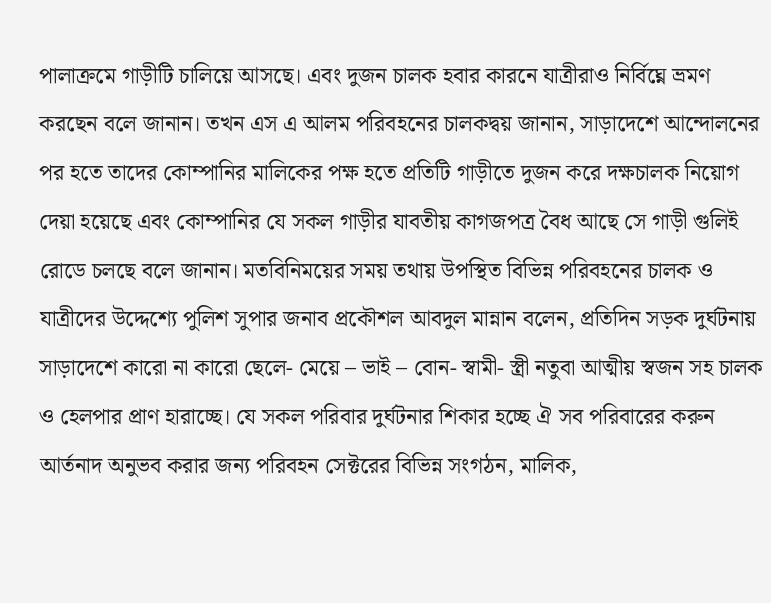পালাক্রমে গাড়ীটি চালিয়ে আসছে। এবং দুজন চালক হবার কারনে যাত্রীরাও নির্বিঘ্নে ভ্রমণ করছেন বলে জানান। তখন এস এ আলম পরিবহনের চালকদ্বয় জানান, সাড়াদেশে আন্দোলনের পর হতে তাদের কোম্পানির মালিকের পক্ষ হতে প্রতিটি গাড়ীতে দুজন করে দক্ষচালক নিয়োগ দেয়া হয়েছে এবং কোম্পানির যে সকল গাড়ীর যাবতীয় কাগজপত্র বৈধ আছে সে গাড়ী গুলিই রোডে চলছে বলে জানান। মতবিনিময়ের সময় তথায় উপস্থিত বিভিন্ন পরিবহনের চালক ও যাত্রীদের উদ্দেশ্যে পুলিশ সুপার জনাব প্রকৌশল আবদুল মান্নান বলেন, প্রতিদিন সড়ক দুর্ঘটনায় সাড়াদেশে কারো না কারো ছেলে- মেয়ে – ভাই – বোন- স্বামী- স্ত্রী নতুবা আত্মীয় স্বজন সহ চালক ও হেলপার প্রাণ হারাচ্ছে। যে সকল পরিবার দুর্ঘটনার শিকার হচ্ছে ঐ সব পরিবারের করুন আর্তনাদ অনুভব করার জন্য পরিবহন সেক্টরের বিভিন্ন সংগঠন, মালিক,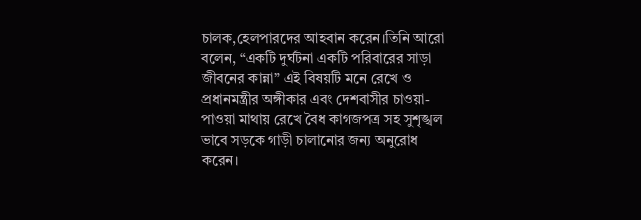চালক,হেলপারদের আহবান করেন।তিনি আরো বলেন, “একটি দুর্ঘটনা একটি পরিবারের সাড়া জীবনের কান্না” এই বিষয়টি মনে রেখে ও প্রধানমন্ত্রীর অঙ্গীকার এবং দেশবাসীর চাওয়া-পাওয়া মাথায় রেখে বৈধ কাগজপত্র সহ সুশৃঙ্খল ভাবে সড়কে গাড়ী চালানোর জন্য অনুরোধ করেন।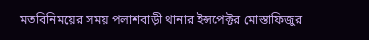মতবিনিময়ের সময় পলাশবাড়ী থানার ইন্সপেক্টর মোস্তাফিজুর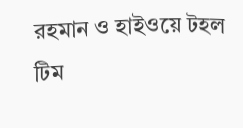রহমান ও হাইওয়ে টহল টিম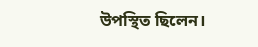উপস্থিত ছিলেন।